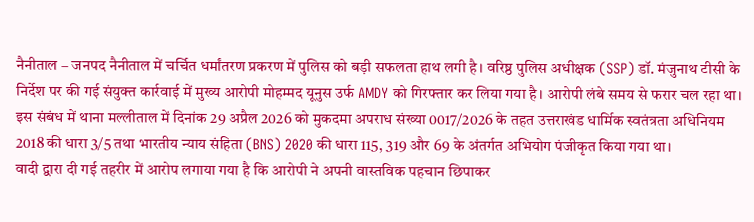नैनीताल – जनपद नैनीताल में चर्चित धर्मांतरण प्रकरण में पुलिस को बड़ी सफलता हाथ लगी है। वरिष्ठ पुलिस अधीक्षक (SSP) डॉ. मंजुनाथ टीसी के निर्देश पर की गई संयुक्त कार्रवाई में मुख्य आरोपी मोहम्मद यूनुस उर्फ AMDY को गिरफ्तार कर लिया गया है। आरोपी लंबे समय से फरार चल रहा था।
इस संबंध में थाना मल्लीताल में दिनांक 29 अप्रैल 2026 को मुकदमा अपराध संख्या 0017/2026 के तहत उत्तराखंड धार्मिक स्वतंत्रता अधिनियम 2018 की धारा 3/5 तथा भारतीय न्याय संहिता (BNS) 2020 की धारा 115, 319 और 69 के अंतर्गत अभियोग पंजीकृत किया गया था।
वादी द्वारा दी गई तहरीर में आरोप लगाया गया है कि आरोपी ने अपनी वास्तविक पहचान छिपाकर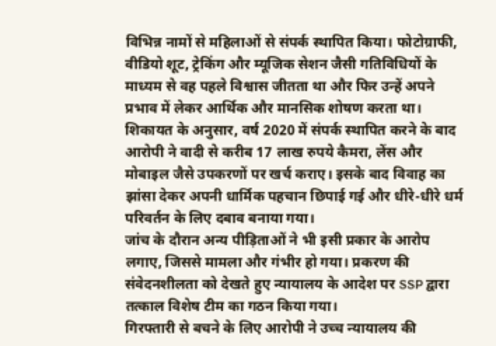विभिन्न नामों से महिलाओं से संपर्क स्थापित किया। फोटोग्राफी, वीडियो शूट, ट्रेकिंग और म्यूजिक सेशन जैसी गतिविधियों के माध्यम से वह पहले विश्वास जीतता था और फिर उन्हें अपने प्रभाव में लेकर आर्थिक और मानसिक शोषण करता था।
शिकायत के अनुसार, वर्ष 2020 में संपर्क स्थापित करने के बाद आरोपी ने वादी से करीब 17 लाख रुपये कैमरा, लेंस और मोबाइल जैसे उपकरणों पर खर्च कराए। इसके बाद विवाह का झांसा देकर अपनी धार्मिक पहचान छिपाई गई और धीरे-धीरे धर्म परिवर्तन के लिए दबाव बनाया गया।
जांच के दौरान अन्य पीड़िताओं ने भी इसी प्रकार के आरोप लगाए, जिससे मामला और गंभीर हो गया। प्रकरण की संवेदनशीलता को देखते हुए न्यायालय के आदेश पर SSP द्वारा तत्काल विशेष टीम का गठन किया गया।
गिरफ्तारी से बचने के लिए आरोपी ने उच्च न्यायालय की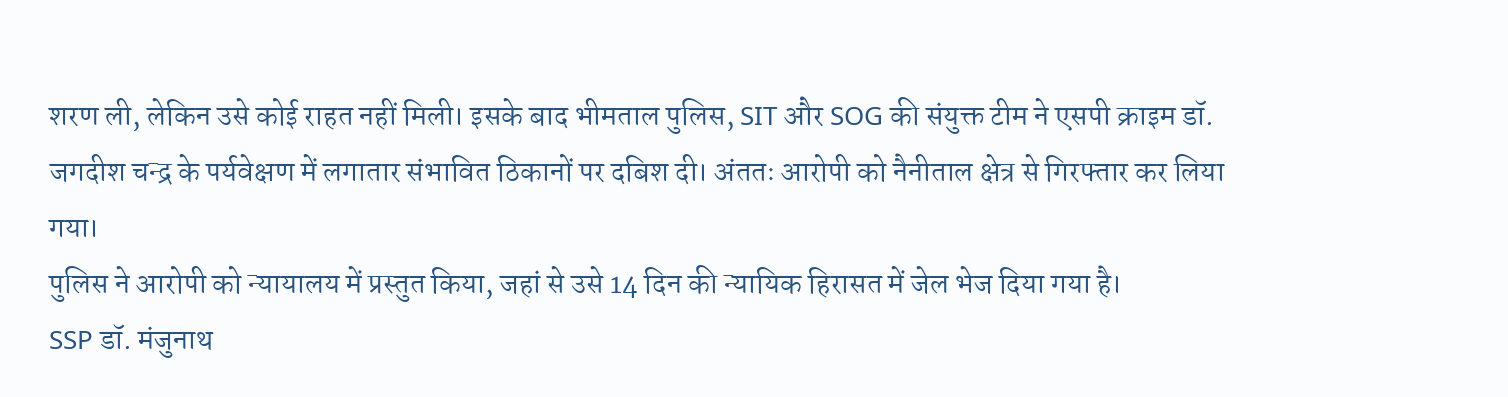शरण ली, लेकिन उसे कोई राहत नहीं मिली। इसके बाद भीमताल पुलिस, SIT और SOG की संयुक्त टीम ने एसपी क्राइम डॉ. जगदीश चन्द्र के पर्यवेक्षण में लगातार संभावित ठिकानों पर दबिश दी। अंततः आरोपी को नैनीताल क्षेत्र से गिरफ्तार कर लिया गया।
पुलिस ने आरोपी को न्यायालय में प्रस्तुत किया, जहां से उसे 14 दिन की न्यायिक हिरासत में जेल भेज दिया गया है।
SSP डॉ. मंजुनाथ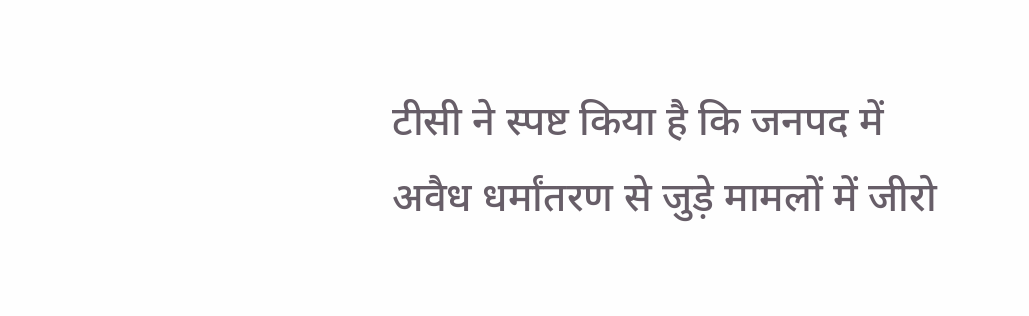टीसी ने स्पष्ट किया है कि जनपद में अवैध धर्मांतरण से जुड़े मामलों में जीरो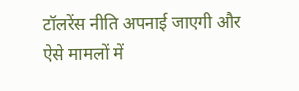टॉलरेंस नीति अपनाई जाएगी और ऐसे मामलों में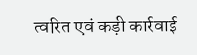त्वरित एवं कड़ी कार्रवाई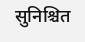सुनिश्चित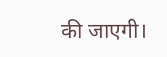की जाएगी।